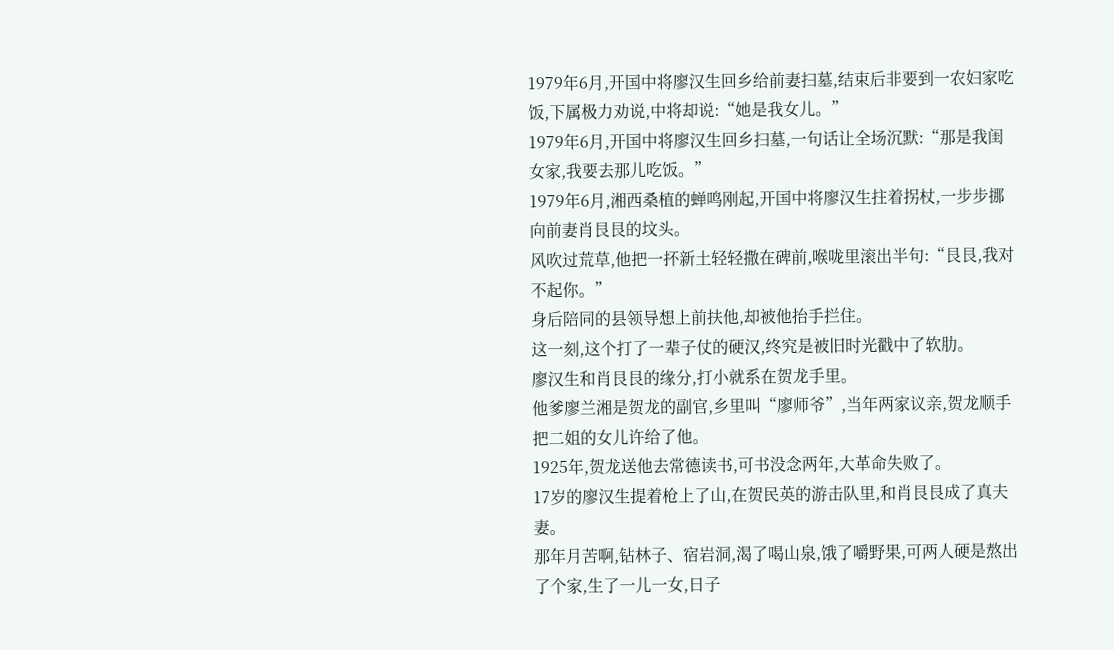1979年6月,开国中将廖汉生回乡给前妻扫墓,结束后非要到一农妇家吃饭,下属极力劝说,中将却说:“她是我女儿。”
1979年6月,开国中将廖汉生回乡扫墓,一句话让全场沉默:“那是我闺女家,我要去那儿吃饭。”
1979年6月,湘西桑植的蝉鸣刚起,开国中将廖汉生拄着拐杖,一步步挪向前妻肖艮艮的坟头。
风吹过荒草,他把一抔新土轻轻撒在碑前,喉咙里滚出半句:“艮艮,我对不起你。”
身后陪同的县领导想上前扶他,却被他抬手拦住。
这一刻,这个打了一辈子仗的硬汉,终究是被旧时光戳中了软肋。
廖汉生和肖艮艮的缘分,打小就系在贺龙手里。
他爹廖兰湘是贺龙的副官,乡里叫“廖师爷”,当年两家议亲,贺龙顺手把二姐的女儿许给了他。
1925年,贺龙送他去常德读书,可书没念两年,大革命失败了。
17岁的廖汉生提着枪上了山,在贺民英的游击队里,和肖艮艮成了真夫妻。
那年月苦啊,钻林子、宿岩洞,渴了喝山泉,饿了嚼野果,可两人硬是熬出了个家,生了一儿一女,日子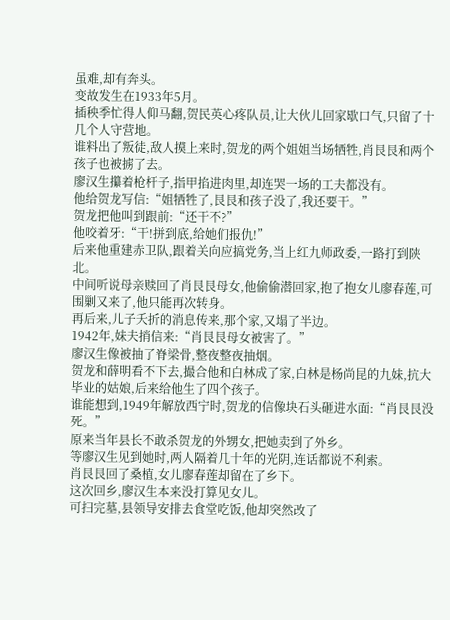虽难,却有奔头。
变故发生在1933年5月。
插秧季忙得人仰马翻,贺民英心疼队员,让大伙儿回家歇口气,只留了十几个人守营地。
谁料出了叛徒,敌人摸上来时,贺龙的两个姐姐当场牺牲,肖艮艮和两个孩子也被掳了去。
廖汉生攥着枪杆子,指甲掐进肉里,却连哭一场的工夫都没有。
他给贺龙写信:“姐牺牲了,艮艮和孩子没了,我还要干。”
贺龙把他叫到跟前:“还干不?”
他咬着牙:“干!拼到底,给她们报仇!”
后来他重建赤卫队,跟着关向应搞党务,当上红九师政委,一路打到陕北。
中间听说母亲赎回了肖艮艮母女,他偷偷潜回家,抱了抱女儿廖春莲,可围剿又来了,他只能再次转身。
再后来,儿子夭折的消息传来,那个家,又塌了半边。
1942年,妹夫捎信来:“肖艮艮母女被害了。”
廖汉生像被抽了脊梁骨,整夜整夜抽烟。
贺龙和薛明看不下去,撮合他和白林成了家,白林是杨尚昆的九妹,抗大毕业的姑娘,后来给他生了四个孩子。
谁能想到,1949年解放西宁时,贺龙的信像块石头砸进水面:“肖艮艮没死。”
原来当年县长不敢杀贺龙的外甥女,把她卖到了外乡。
等廖汉生见到她时,两人隔着几十年的光阴,连话都说不利索。
肖艮艮回了桑植,女儿廖春莲却留在了乡下。
这次回乡,廖汉生本来没打算见女儿。
可扫完墓,县领导安排去食堂吃饭,他却突然改了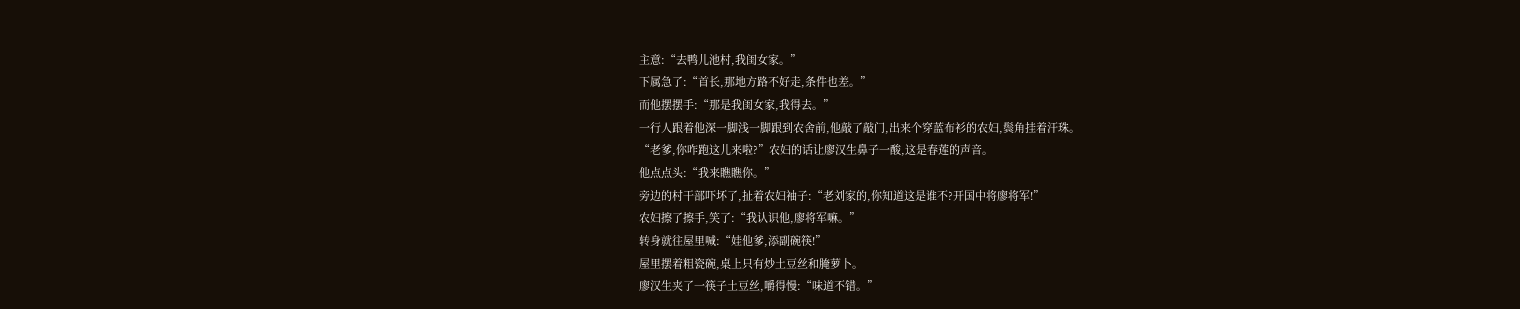主意:“去鸭儿池村,我闺女家。”
下属急了:“首长,那地方路不好走,条件也差。”
而他摆摆手:“那是我闺女家,我得去。”
一行人跟着他深一脚浅一脚跟到农舍前,他敲了敲门,出来个穿蓝布衫的农妇,鬓角挂着汗珠。
“老爹,你咋跑这儿来啦?”农妇的话让廖汉生鼻子一酸,这是春莲的声音。
他点点头:“我来瞧瞧你。”
旁边的村干部吓坏了,扯着农妇袖子:“老刘家的,你知道这是谁不?开国中将廖将军!”
农妇擦了擦手,笑了:“我认识他,廖将军嘛。”
转身就往屋里喊:“娃他爹,添副碗筷!”
屋里摆着粗瓷碗,桌上只有炒土豆丝和腌萝卜。
廖汉生夹了一筷子土豆丝,嚼得慢:“味道不错。”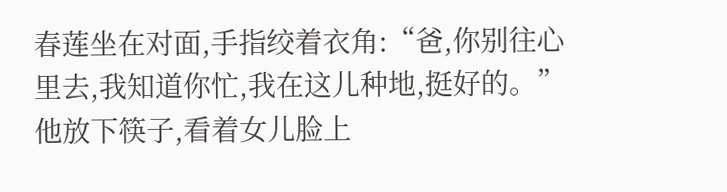春莲坐在对面,手指绞着衣角:“爸,你别往心里去,我知道你忙,我在这儿种地,挺好的。”
他放下筷子,看着女儿脸上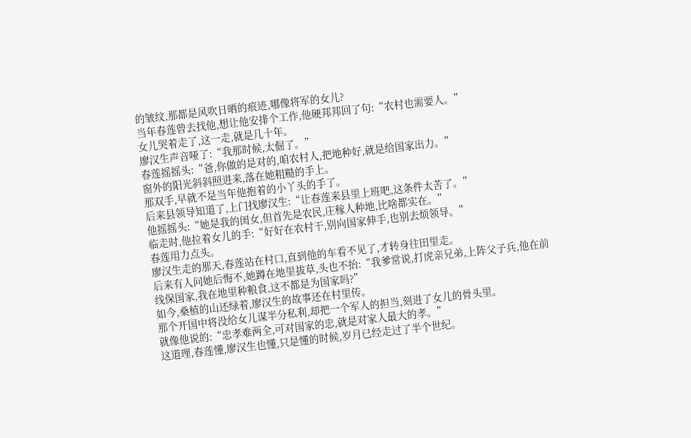的皱纹,那都是风吹日晒的痕迹,哪像将军的女儿?
当年春莲曾去找他,想让他安排个工作,他硬邦邦回了句:“农村也需要人。”
女儿哭着走了,这一走,就是几十年。
廖汉生声音哑了:“我那时候,太倔了。”
春莲摇摇头:“爸,你做的是对的,咱农村人,把地种好,就是给国家出力。”
窗外的阳光斜斜照进来,落在她粗糙的手上。
那双手,早就不是当年他抱着的小丫头的手了。
后来县领导知道了,上门找廖汉生:“让春莲来县里上班吧,这条件太苦了。”
他摇摇头:“她是我的闺女,但首先是农民,庄稼人种地,比啥都实在。”
临走时,他拉着女儿的手:“好好在农村干,别向国家伸手,也别去烦领导。”
春莲用力点头。
廖汉生走的那天,春莲站在村口,直到他的车看不见了,才转身往田里走。
后来有人问她后悔不,她蹲在地里拔草,头也不抬:“我爹常说,打虎亲兄弟,上阵父子兵,他在前线保国家,我在地里种粮食,这不都是为国家吗?”
如今,桑植的山还绿着,廖汉生的故事还在村里传。
那个开国中将没给女儿谋半分私利,却把一个军人的担当,刻进了女儿的骨头里。
就像他说的:“忠孝难两全,可对国家的忠,就是对家人最大的孝。”
这道理,春莲懂,廖汉生也懂,只是懂的时候,岁月已经走过了半个世纪。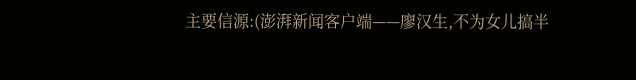主要信源:(澎湃新闻客户端——廖汉生,不为女儿搞半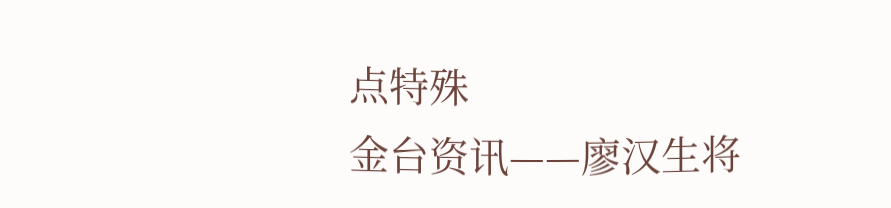点特殊
金台资讯——廖汉生将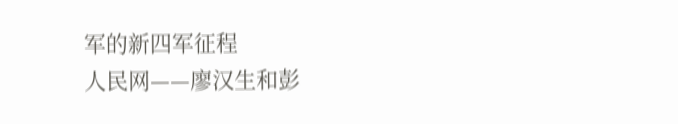军的新四军征程
人民网——廖汉生和彭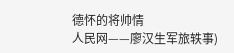德怀的将帅情
人民网——廖汉生军旅轶事)